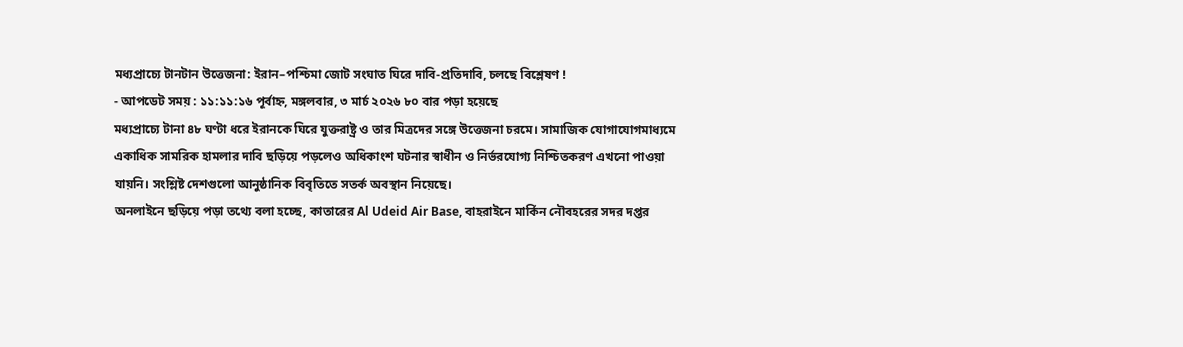মধ্যপ্রাচ্যে টানটান উত্তেজনা: ইরান–পশ্চিমা জোট সংঘাত ঘিরে দাবি-প্রতিদাবি, চলছে বিশ্লেষণ !
- আপডেট সময় : ১১:১১:১৬ পূর্বাহ্ন, মঙ্গলবার, ৩ মার্চ ২০২৬ ৮০ বার পড়া হয়েছে
মধ্যপ্রাচ্যে টানা ৪৮ ঘণ্টা ধরে ইরানকে ঘিরে যুক্তরাষ্ট্র ও তার মিত্রদের সঙ্গে উত্তেজনা চরমে। সামাজিক যোগাযোগমাধ্যমে একাধিক সামরিক হামলার দাবি ছড়িয়ে পড়লেও অধিকাংশ ঘটনার স্বাধীন ও নির্ভরযোগ্য নিশ্চিতকরণ এখনো পাওয়া যায়নি। সংশ্লিষ্ট দেশগুলো আনুষ্ঠানিক বিবৃতিতে সতর্ক অবস্থান নিয়েছে।
অনলাইনে ছড়িয়ে পড়া তথ্যে বলা হচ্ছে, কাতারের Al Udeid Air Base, বাহরাইনে মার্কিন নৌবহরের সদর দপ্তর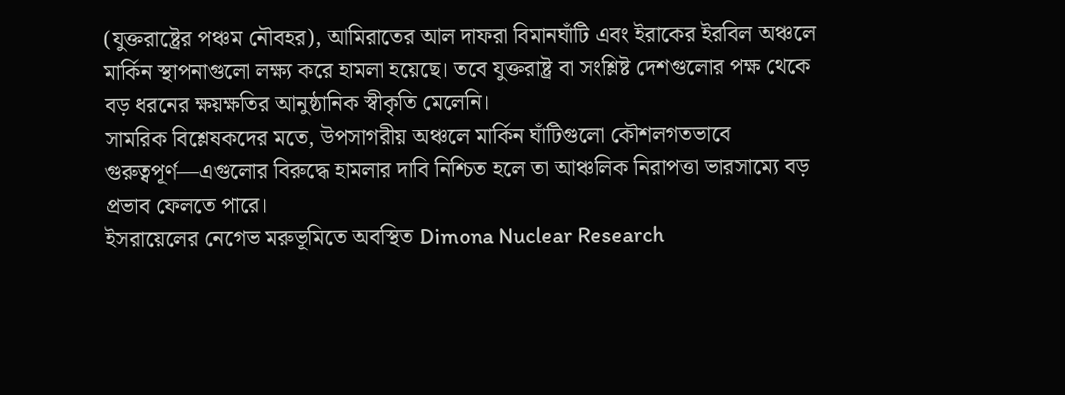(যুক্তরাষ্ট্রের পঞ্চম নৌবহর), আমিরাতের আল দাফরা বিমানঘাঁটি এবং ইরাকের ইরবিল অঞ্চলে মার্কিন স্থাপনাগুলো লক্ষ্য করে হামলা হয়েছে। তবে যুক্তরাষ্ট্র বা সংশ্লিষ্ট দেশগুলোর পক্ষ থেকে বড় ধরনের ক্ষয়ক্ষতির আনুষ্ঠানিক স্বীকৃতি মেলেনি।
সামরিক বিশ্লেষকদের মতে, উপসাগরীয় অঞ্চলে মার্কিন ঘাঁটিগুলো কৌশলগতভাবে গুরুত্বপূর্ণ—এগুলোর বিরুদ্ধে হামলার দাবি নিশ্চিত হলে তা আঞ্চলিক নিরাপত্তা ভারসাম্যে বড় প্রভাব ফেলতে পারে।
ইসরায়েলের নেগেভ মরুভূমিতে অবস্থিত Dimona Nuclear Research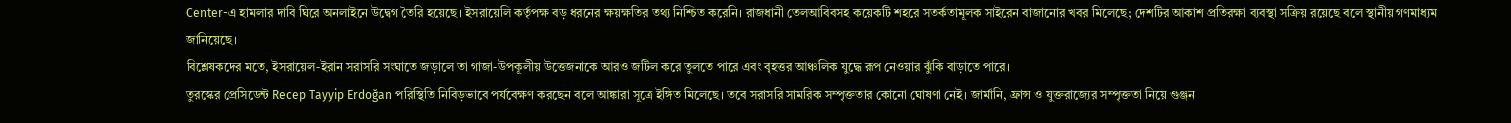Center-এ হামলার দাবি ঘিরে অনলাইনে উদ্বেগ তৈরি হয়েছে। ইসরায়েলি কর্তৃপক্ষ বড় ধরনের ক্ষয়ক্ষতির তথ্য নিশ্চিত করেনি। রাজধানী তেলআবিবসহ কয়েকটি শহরে সতর্কতামূলক সাইরেন বাজানোর খবর মিলেছে; দেশটির আকাশ প্রতিরক্ষা ব্যবস্থা সক্রিয় রয়েছে বলে স্থানীয় গণমাধ্যম জানিয়েছে।
বিশ্লেষকদের মতে, ইসরায়েল-ইরান সরাসরি সংঘাতে জড়ালে তা গাজা-উপকূলীয় উত্তেজনাকে আরও জটিল করে তুলতে পারে এবং বৃহত্তর আঞ্চলিক যুদ্ধে রূপ নেওয়ার ঝুঁকি বাড়াতে পারে।
তুরস্কের প্রেসিডেন্ট Recep Tayyip Erdoğan পরিস্থিতি নিবিড়ভাবে পর্যবেক্ষণ করছেন বলে আঙ্কারা সূত্রে ইঙ্গিত মিলেছে। তবে সরাসরি সামরিক সম্পৃক্ততার কোনো ঘোষণা নেই। জার্মানি, ফ্রান্স ও যুক্তরাজ্যের সম্পৃক্ততা নিয়ে গুঞ্জন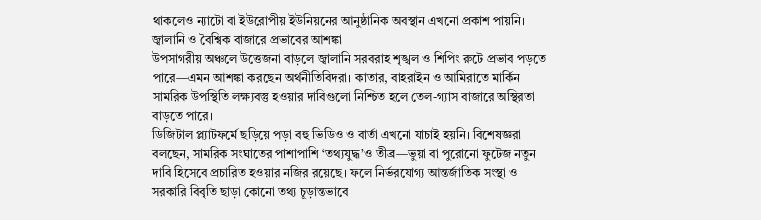থাকলেও ন্যাটো বা ইউরোপীয় ইউনিয়নের আনুষ্ঠানিক অবস্থান এখনো প্রকাশ পায়নি।
জ্বালানি ও বৈশ্বিক বাজারে প্রভাবের আশঙ্কা
উপসাগরীয় অঞ্চলে উত্তেজনা বাড়লে জ্বালানি সরবরাহ শৃঙ্খল ও শিপিং রুটে প্রভাব পড়তে পারে—এমন আশঙ্কা করছেন অর্থনীতিবিদরা। কাতার, বাহরাইন ও আমিরাতে মার্কিন সামরিক উপস্থিতি লক্ষ্যবস্তু হওয়ার দাবিগুলো নিশ্চিত হলে তেল-গ্যাস বাজারে অস্থিরতা বাড়তে পারে।
ডিজিটাল প্ল্যাটফর্মে ছড়িয়ে পড়া বহু ভিডিও ও বার্তা এখনো যাচাই হয়নি। বিশেষজ্ঞরা বলছেন, সামরিক সংঘাতের পাশাপাশি ‘তথ্যযুদ্ধ’ও তীব্র—ভুয়া বা পুরোনো ফুটেজ নতুন দাবি হিসেবে প্রচারিত হওয়ার নজির রয়েছে। ফলে নির্ভরযোগ্য আন্তর্জাতিক সংস্থা ও সরকারি বিবৃতি ছাড়া কোনো তথ্য চূড়ান্তভাবে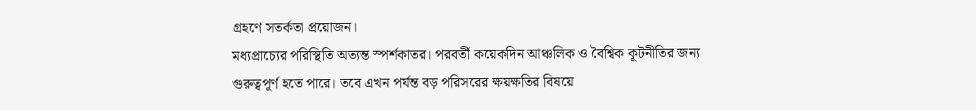গ্রহণে সতর্কতা প্রয়োজন।
মধ্যপ্রাচ্যের পরিস্থিতি অত্যন্ত স্পর্শকাতর। পরবর্তী কয়েকদিন আঞ্চলিক ও বৈশ্বিক কূটনীতির জন্য গুরুত্বপূর্ণ হতে পারে। তবে এখন পর্যন্ত বড় পরিসরের ক্ষয়ক্ষতির বিষয়ে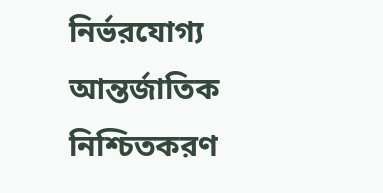নির্ভরযোগ্য আন্তর্জাতিক নিশ্চিতকরণ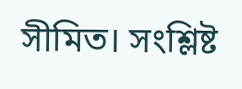সীমিত। সংশ্লিষ্ট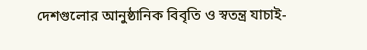দেশগুলোর আনুষ্ঠানিক বিবৃতি ও স্বতন্ত্র যাচাই-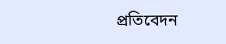প্রতিবেদন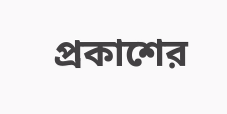প্রকাশের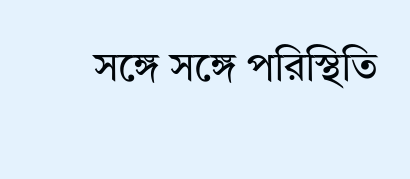সঙ্গে সঙ্গে পরিস্থিতি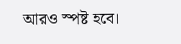আরও স্পষ্ট হবে।